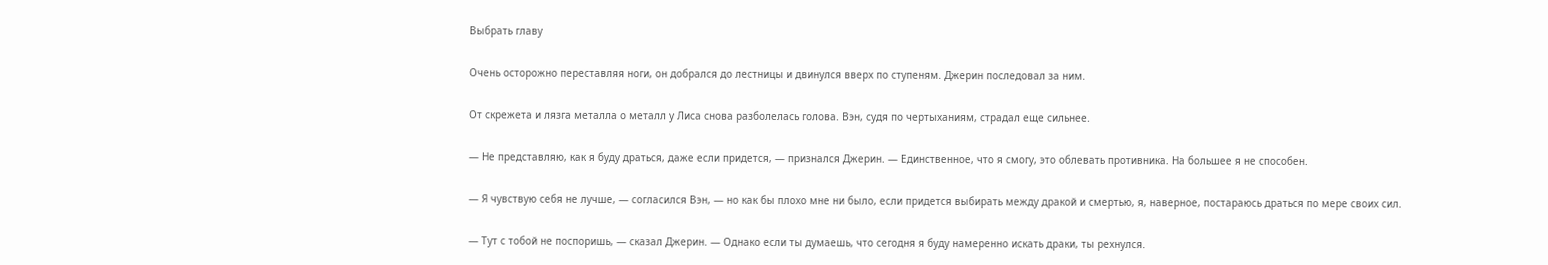Выбрать главу

Очень осторожно переставляя ноги, он добрался до лестницы и двинулся вверх по ступеням. Джерин последовал за ним.

От скрежета и лязга металла о металл у Лиса снова разболелась голова. Вэн, судя по чертыханиям, страдал еще сильнее.

— Не представляю, как я буду драться, даже если придется, — признался Джерин. — Единственное, что я смогу, это облевать противника. На большее я не способен.

— Я чувствую себя не лучше, — согласился Вэн, — но как бы плохо мне ни было, если придется выбирать между дракой и смертью, я, наверное, постараюсь драться по мере своих сил.

— Тут с тобой не поспоришь, — сказал Джерин. — Однако если ты думаешь, что сегодня я буду намеренно искать драки, ты рехнулся.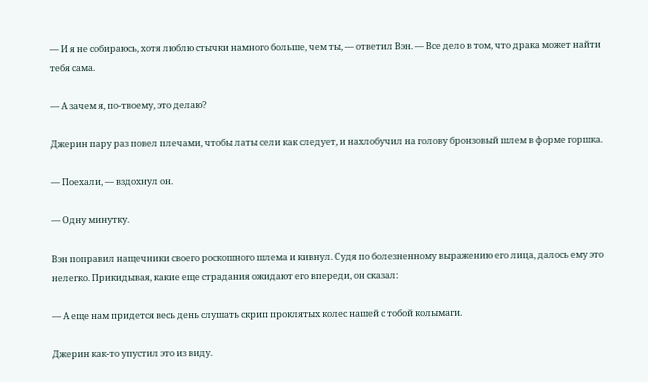— И я не собираюсь, хотя люблю стычки намного больше, чем ты, — ответил Вэн. — Все дело в том, что драка может найти тебя сама.

— А зачем я, по-твоему, это делаю?

Джерин пару раз повел плечами, чтобы латы сели как следует, и нахлобучил на голову бронзовый шлем в форме горшка.

— Поехали, — вздохнул он.

— Одну минутку.

Вэн поправил нащечники своего роскошного шлема и кивнул. Судя по болезненному выражению его лица, далось ему это нелегко. Прикидывая, какие еще страдания ожидают его впереди, он сказал:

— А еще нам придется весь день слушать скрип проклятых колес нашей с тобой колымаги.

Джерин как-то упустил это из виду.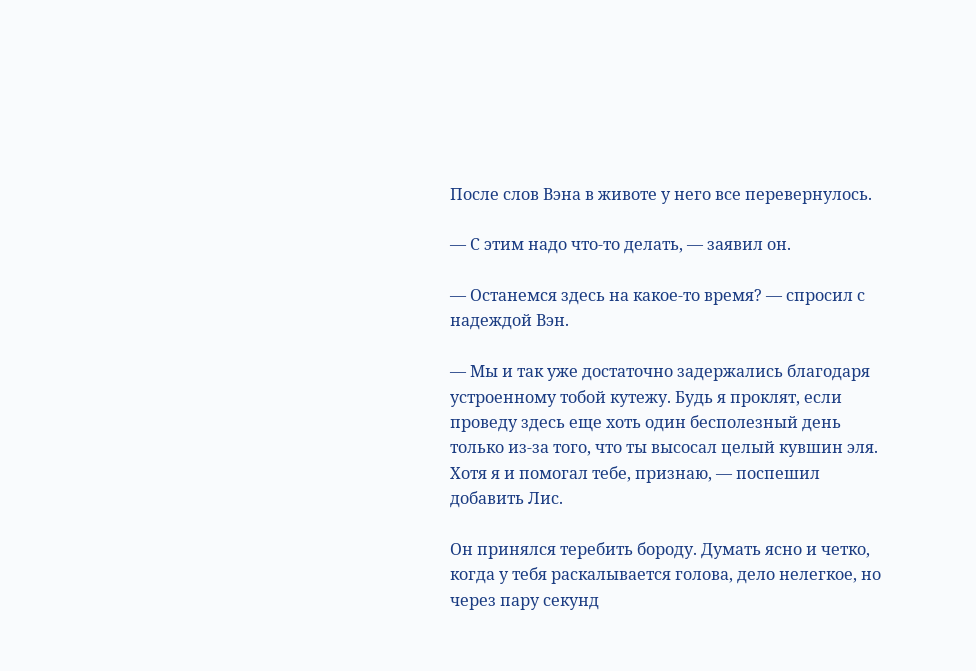После слов Вэна в животе у него все перевернулось.

— С этим надо что-то делать, — заявил он.

— Останемся здесь на какое-то время? — спросил с надеждой Вэн.

— Мы и так уже достаточно задержались благодаря устроенному тобой кутежу. Будь я проклят, если проведу здесь еще хоть один бесполезный день только из-за того, что ты высосал целый кувшин эля. Хотя я и помогал тебе, признаю, — поспешил добавить Лис.

Он принялся теребить бороду. Думать ясно и четко, когда у тебя раскалывается голова, дело нелегкое, но через пару секунд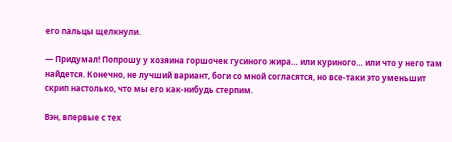его пальцы щелкнули.

— Придумал! Попрошу у хозяина горшочек гусиного жира… или куриного… или что у него там найдется. Конечно, не лучший вариант, боги со мной согласятся, но все-таки это уменьшит скрип настолько, что мы его как-нибудь стерпим.

Вэн, впервые с тех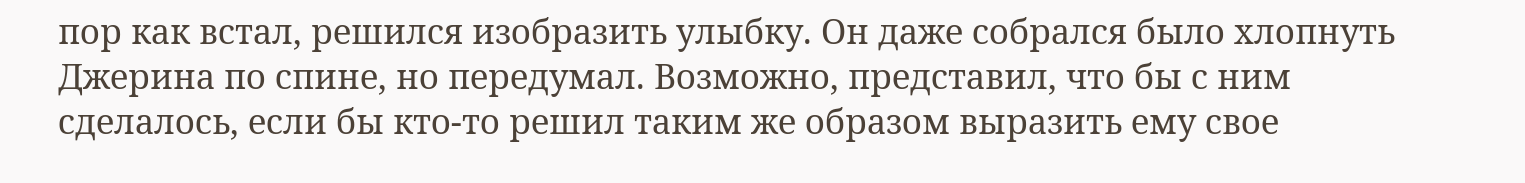пор как встал, решился изобразить улыбку. Он даже собрался было хлопнуть Джерина по спине, но передумал. Возможно, представил, что бы с ним сделалось, если бы кто-то решил таким же образом выразить ему свое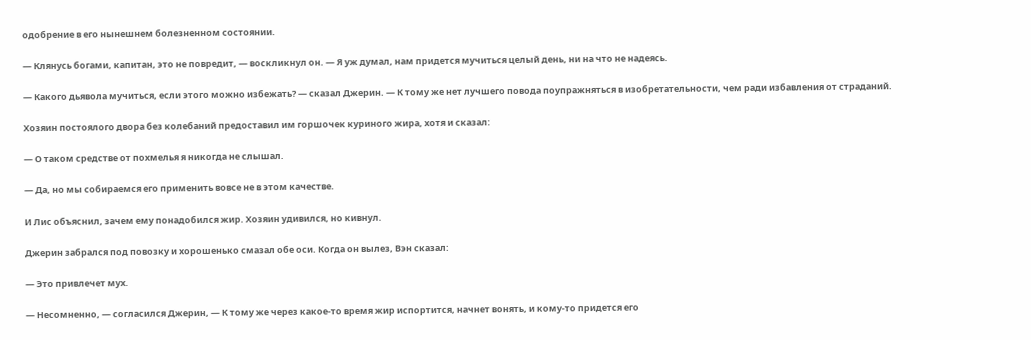одобрение в его нынешнем болезненном состоянии.

— Клянусь богами, капитан, это не повредит, — воскликнул он. — Я уж думал, нам придется мучиться целый день, ни на что не надеясь.

— Какого дьявола мучиться, если этого можно избежать? — сказал Джерин. — К тому же нет лучшего повода поупражняться в изобретательности, чем ради избавления от страданий.

Хозяин постоялого двора без колебаний предоставил им горшочек куриного жира, хотя и сказал:

— О таком средстве от похмелья я никогда не слышал.

— Да, но мы собираемся его применить вовсе не в этом качестве.

И Лис объяснил, зачем ему понадобился жир. Хозяин удивился, но кивнул.

Джерин забрался под повозку и хорошенько смазал обе оси. Когда он вылез, Вэн сказал:

— Это привлечет мух.

— Несомненно, — согласился Джерин, — К тому же через какое-то время жир испортится, начнет вонять, и кому-то придется его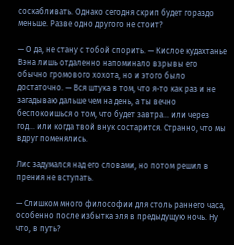соскабливать. Однако сегодня скрип будет гораздо меньше. Разве одно другого не стоит?

— О да, не стану с тобой спорить. — Кислое кудахтанье Вэна лишь отдаленно напоминало взрывы его обычно громового хохота, но и этого было достаточно. — Вся штука в том, что я-то как раз и не загадываю дальше чем на день, а ты вечно беспокоишься о том, что будет завтра… или через год… или когда твой внук состарится. Странно, что мы вдруг поменялись.

Лис задумался над его словами, но потом решил в прения не вступать.

— Слишком много философии для столь раннего часа, особенно после избытка эля в предыдущую ночь. Ну что, в путь?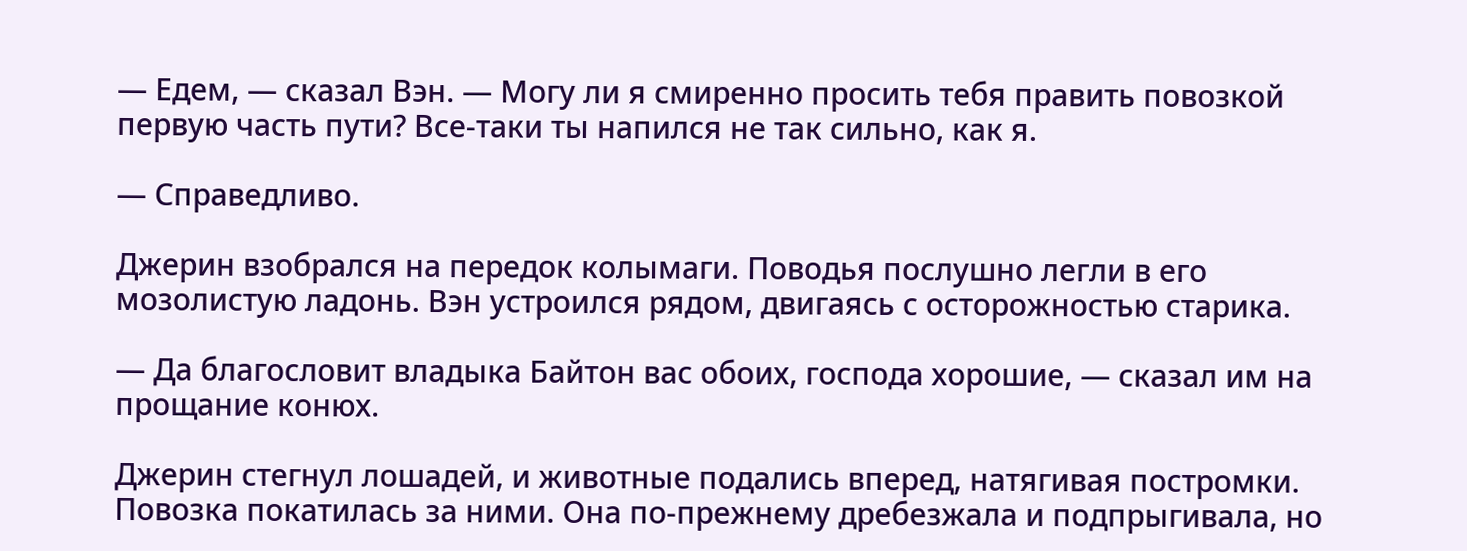— Едем, — сказал Вэн. — Могу ли я смиренно просить тебя править повозкой первую часть пути? Все-таки ты напился не так сильно, как я.

— Справедливо.

Джерин взобрался на передок колымаги. Поводья послушно легли в его мозолистую ладонь. Вэн устроился рядом, двигаясь с осторожностью старика.

— Да благословит владыка Байтон вас обоих, господа хорошие, — сказал им на прощание конюх.

Джерин стегнул лошадей, и животные подались вперед, натягивая постромки. Повозка покатилась за ними. Она по-прежнему дребезжала и подпрыгивала, но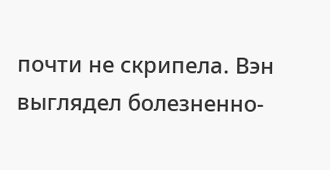почти не скрипела. Вэн выглядел болезненно-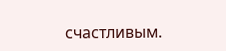счастливым.